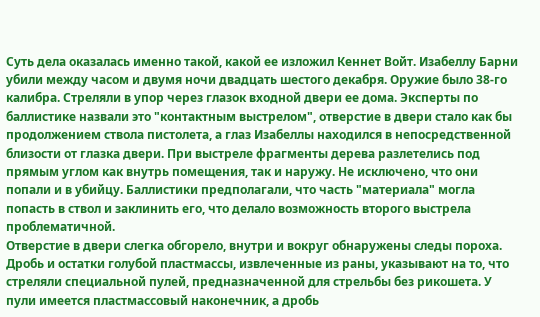Суть дела оказалась именно такой, какой ее изложил Кеннет Войт. Изабеллу Барни убили между часом и двумя ночи двадцать шестого декабря. Оружие было 38-го калибра. Стреляли в упор через глазок входной двери ее дома. Эксперты по баллистике назвали это "контактным выстрелом", отверстие в двери стало как бы продолжением ствола пистолета, а глаз Изабеллы находился в непосредственной близости от глазка двери. При выстреле фрагменты дерева разлетелись под прямым углом как внутрь помещения, так и наружу. Не исключено, что они попали и в убийцу. Баллистики предполагали, что часть "материала" могла попасть в ствол и заклинить его, что делало возможность второго выстрела проблематичной.
Отверстие в двери слегка обгорело, внутри и вокруг обнаружены следы пороха. Дробь и остатки голубой пластмассы, извлеченные из раны, указывают на то, что стреляли специальной пулей, предназначенной для стрельбы без рикошета. У пули имеется пластмассовый наконечник, а дробь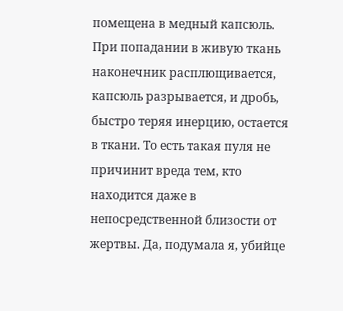помещена в медный капсюль. При попадании в живую ткань наконечник расплющивается, капсюль разрывается, и дробь, быстро теряя инерцию, остается в ткани. То есть такая пуля не причинит вреда тем, кто находится даже в непосредственной близости от жертвы. Да, подумала я, убийце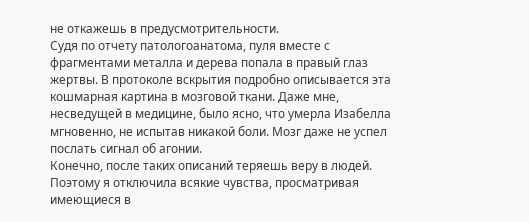не откажешь в предусмотрительности.
Судя по отчету патологоанатома, пуля вместе с фрагментами металла и дерева попала в правый глаз жертвы. В протоколе вскрытия подробно описывается эта кошмарная картина в мозговой ткани. Даже мне, несведущей в медицине, было ясно, что умерла Изабелла мгновенно, не испытав никакой боли. Мозг даже не успел послать сигнал об агонии.
Конечно, после таких описаний теряешь веру в людей. Поэтому я отключила всякие чувства, просматривая имеющиеся в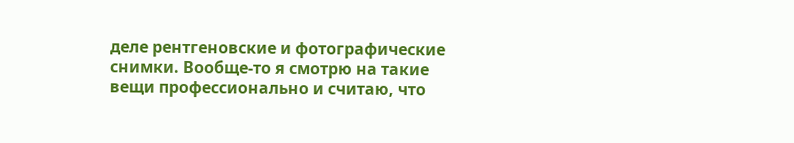деле рентгеновские и фотографические снимки. Вообще-то я смотрю на такие вещи профессионально и считаю, что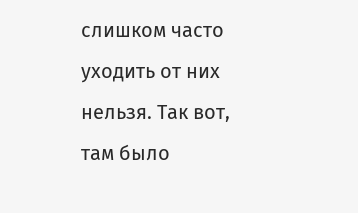слишком часто уходить от них нельзя. Так вот, там было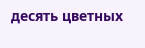десять цветных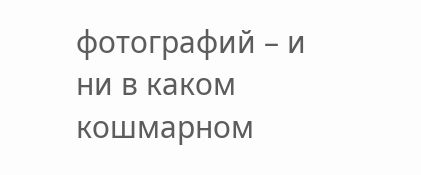фотографий – и ни в каком кошмарном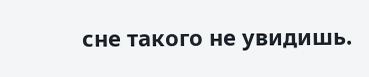сне такого не увидишь.